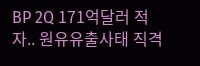BP 2Q 171억달러 적자.. 원유유출사태 직격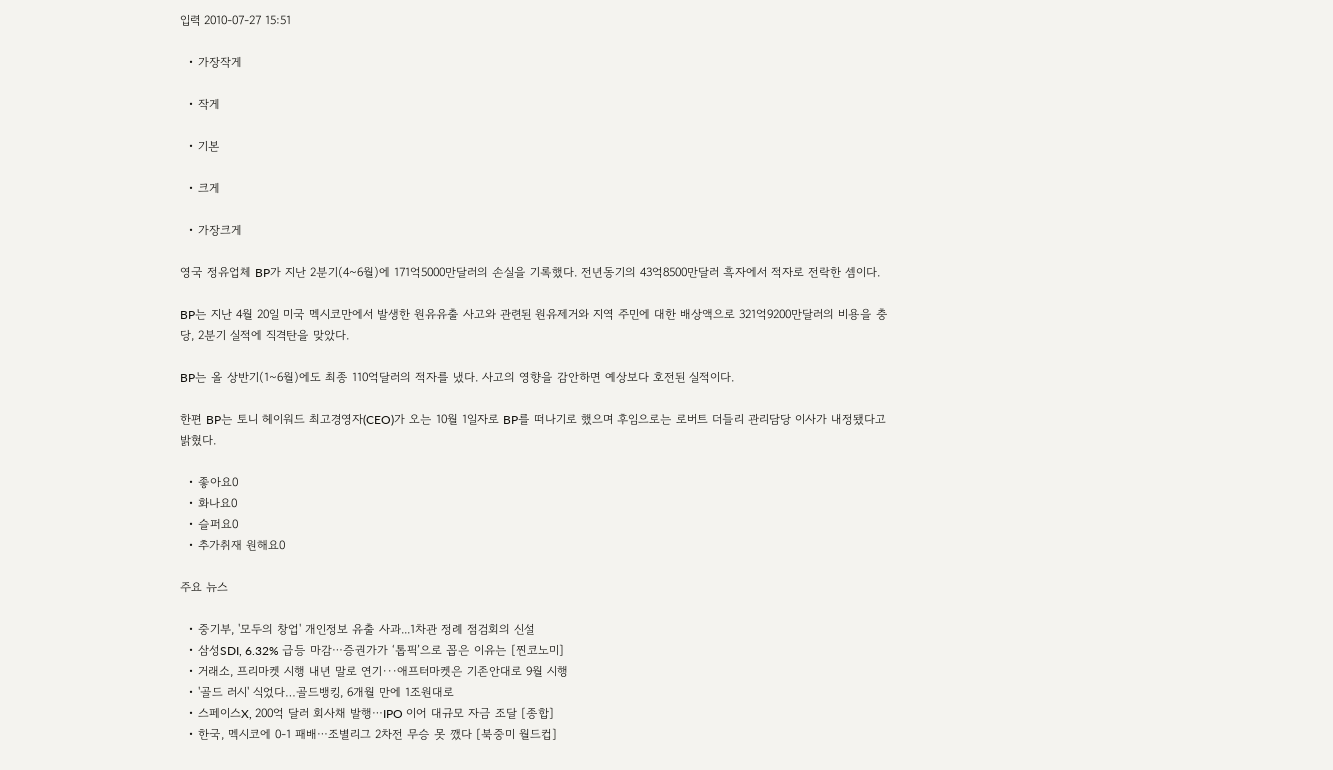입력 2010-07-27 15:51

  • 가장작게

  • 작게

  • 기본

  • 크게

  • 가장크게

영국 정유업체 BP가 지난 2분기(4~6월)에 171억5000만달러의 손실을 기록했다. 전년동기의 43억8500만달러 흑자에서 적자로 전락한 셈이다.

BP는 지난 4월 20일 미국 멕시코만에서 발생한 원유유출 사고와 관련된 원유제거와 지역 주민에 대한 배상액으로 321억9200만달러의 비용을 충당, 2분기 실적에 직격탄을 맞았다.

BP는 올 상반기(1~6월)에도 최종 110억달러의 적자를 냈다. 사고의 영향을 감안하면 예상보다 호전된 실적이다.

한편 BP는 토니 헤이워드 최고경영자(CEO)가 오는 10월 1일자로 BP를 떠나기로 했으며 후임으로는 로버트 더들리 관리담당 이사가 내정됐다고 밝혔다.

  • 좋아요0
  • 화나요0
  • 슬퍼요0
  • 추가취재 원해요0

주요 뉴스

  • 중기부, '모두의 창업' 개인정보 유출 사과...1차관 정례 점검회의 신설
  • 삼성SDI, 6.32% 급등 마감⋯증권가가 ‘톱픽’으로 꼽은 이유는 [찐코노미]
  • 거래소, 프리마켓 시행 내년 말로 연기···애프터마켓은 기존안대로 9월 시행
  • '골드 러시' 식었다…골드뱅킹, 6개월 만에 1조원대로
  • 스페이스X, 200억 달러 회사채 발행⋯IPO 이어 대규모 자금 조달 [종합]
  • 한국, 멕시코에 0-1 패배⋯조별리그 2차전 무승 못 깼다 [북중미 월드컵]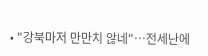• "강북마저 만만치 않네"⋯전세난에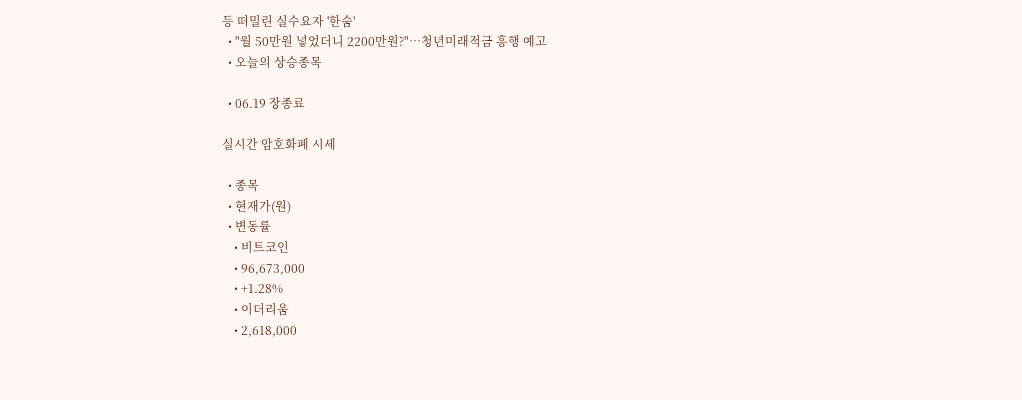등 떠밀린 실수요자 '한숨'
  • "월 50만원 넣었더니 2200만원?"…청년미래적금 흥행 예고
  • 오늘의 상승종목

  • 06.19 장종료

실시간 암호화폐 시세

  • 종목
  • 현재가(원)
  • 변동률
    • 비트코인
    • 96,673,000
    • +1.28%
    • 이더리움
    • 2,618,000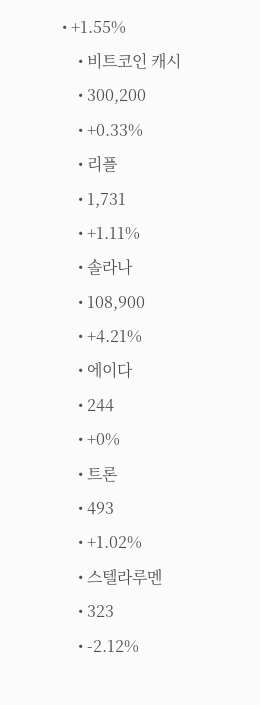• +1.55%
    • 비트코인 캐시
    • 300,200
    • +0.33%
    • 리플
    • 1,731
    • +1.11%
    • 솔라나
    • 108,900
    • +4.21%
    • 에이다
    • 244
    • +0%
    • 트론
    • 493
    • +1.02%
    • 스텔라루멘
    • 323
    • -2.12%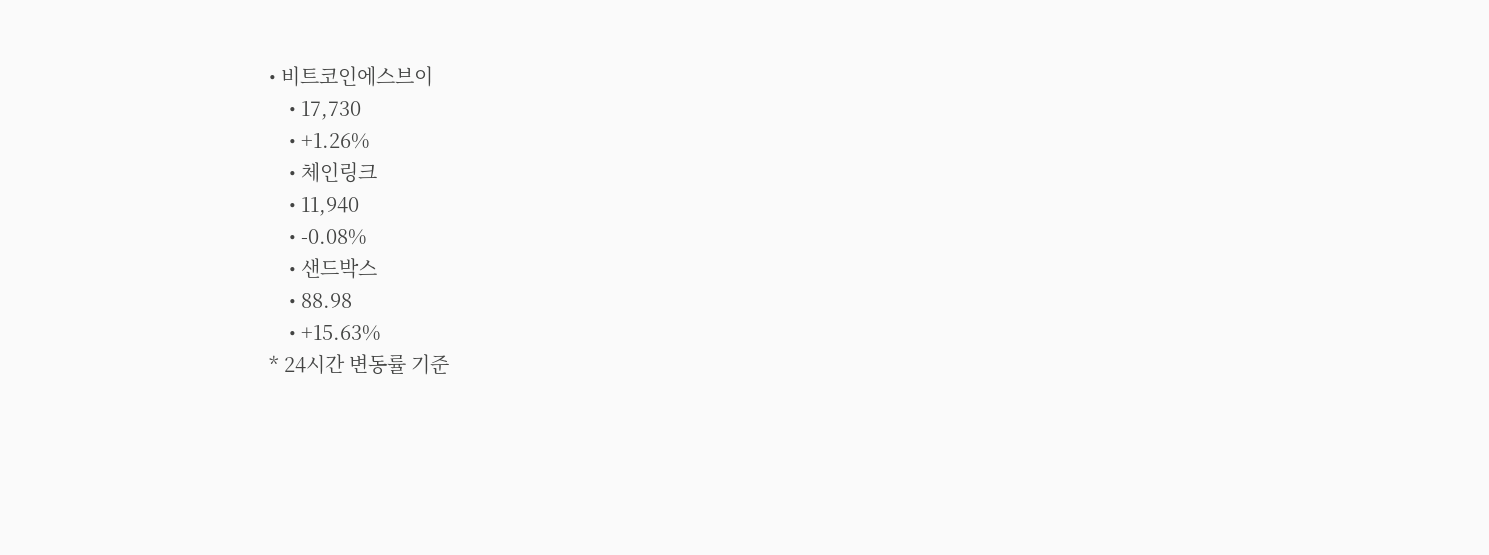• 비트코인에스브이
    • 17,730
    • +1.26%
    • 체인링크
    • 11,940
    • -0.08%
    • 샌드박스
    • 88.98
    • +15.63%
* 24시간 변동률 기준